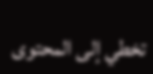تخطي إلى المحتوى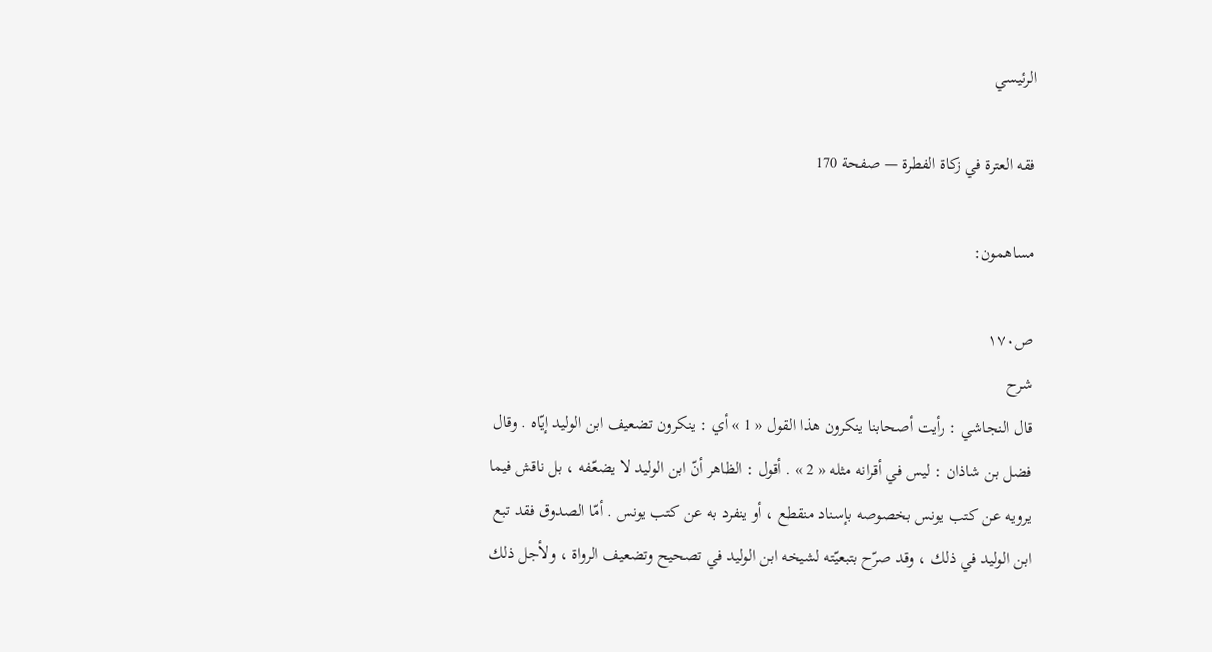الرئيسي

فقه العترة في زكاة الفطرة — صفحة 170

مساهمون:

ص١٧٠
شرح
قال النجاشي : رأيت أصحابنا ينكرون هذا القول « 1 » أي : ينكرون تضعيف ابن الوليد إيّاه . وقال فضل بن شاذان : ليس في أقرانه مثله « 2 » . أقول : الظاهر أنّ ابن الوليد لا يضعّفه ، بل ناقش فيما يرويه عن كتب يونس بخصوصه بإسناد منقطع ، أو ينفرد به عن كتب يونس . أمّا الصدوق فقد تبع ابن الوليد في ذلك ، وقد صرّح بتبعيّته لشيخه ابن الوليد في تصحيح وتضعيف الرواة ، ولأجل ذلك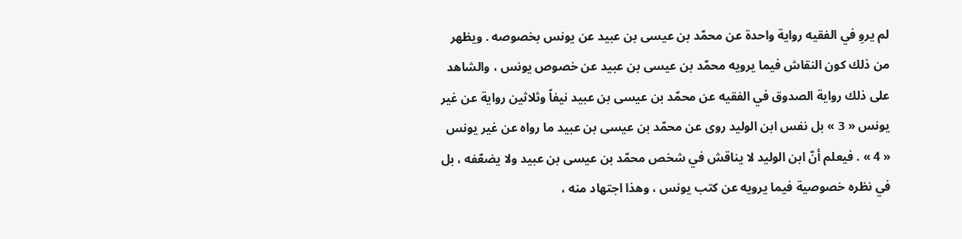لم يروِ في الفقيه رواية واحدة عن محمّد بن عيسى بن عبيد عن يونس بخصوصه . ويظهر من ذلك كون النقاش فيما يرويه محمّد بن عيسى بن عبيد عن خصوص يونس ، والشاهد على ذلك رواية الصدوق في الفقيه عن محمّد بن عيسى بن عبيد نيفاً وثلاثين رواية عن غير يونس « 3 » بل نفس ابن الوليد روى عن محمّد بن عيسى بن عبيد ما رواه عن غير يونس « 4 » . فيعلم أنّ ابن الوليد لا يناقش في شخص محمّد بن عيسى بن عبيد ولا يضعّفه ، بل في نظره خصوصية فيما يرويه عن كتب يونس ، وهذا اجتهاد منه ،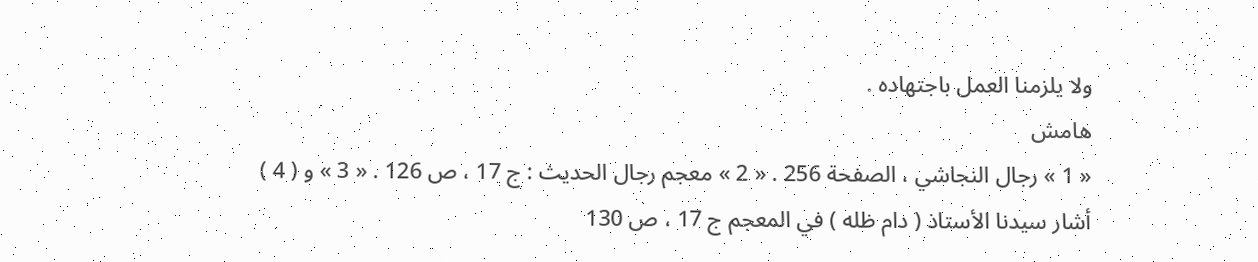ولا يلزمنا العمل باجتهاده .
هامش
« 1 » رجال النجاشي ، الصفحة 256 . « 2 » معجم رجال الحديث : ج 17 ، ص 126 . « 3 » و ( 4 ) أشار سيدنا الأستاذ ( دام ظله ) في المعجم ج 17 ، ص 130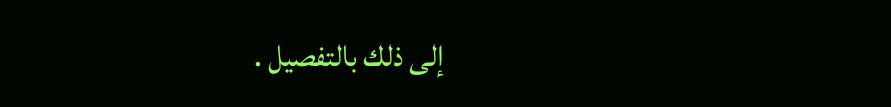إلى ذلك بالتفصيل .